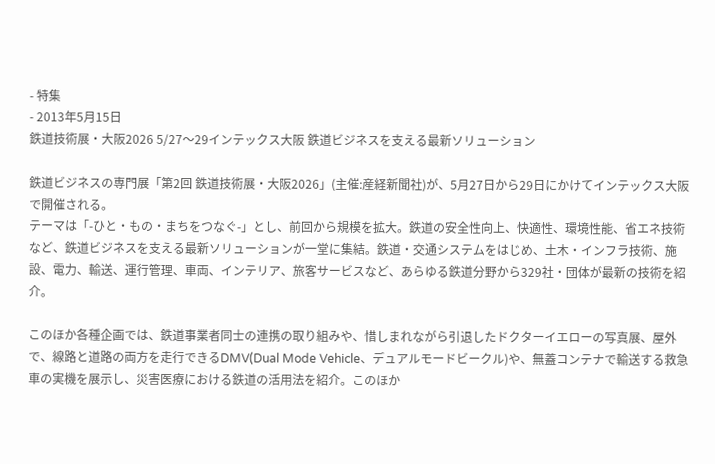- 特集
- 2013年5月15日
鉄道技術展・大阪2026 5/27〜29インテックス大阪 鉄道ビジネスを支える最新ソリューション

鉄道ビジネスの専門展「第2回 鉄道技術展・大阪2026」(主催:産経新聞社)が、5月27日から29日にかけてインテックス大阪で開催される。
テーマは「-ひと・もの・まちをつなぐ-」とし、前回から規模を拡大。鉄道の安全性向上、快適性、環境性能、省エネ技術など、鉄道ビジネスを支える最新ソリューションが一堂に集結。鉄道・交通システムをはじめ、土木・インフラ技術、施設、電力、輸送、運行管理、車両、インテリア、旅客サービスなど、あらゆる鉄道分野から329社・団体が最新の技術を紹介。

このほか各種企画では、鉄道事業者同士の連携の取り組みや、惜しまれながら引退したドクターイエローの写真展、屋外で、線路と道路の両方を走行できるDMV(Dual Mode Vehicle、デュアルモードビークル)や、無蓋コンテナで輸送する救急車の実機を展示し、災害医療における鉄道の活用法を紹介。このほか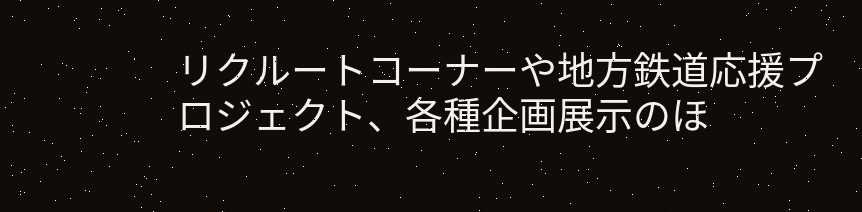リクルートコーナーや地方鉄道応援プロジェクト、各種企画展示のほ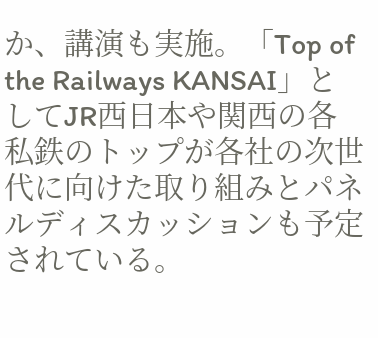か、講演も実施。「Top of the Railways KANSAI」としてJR西日本や関西の各私鉄のトップが各社の次世代に向けた取り組みとパネルディスカッションも予定されている。